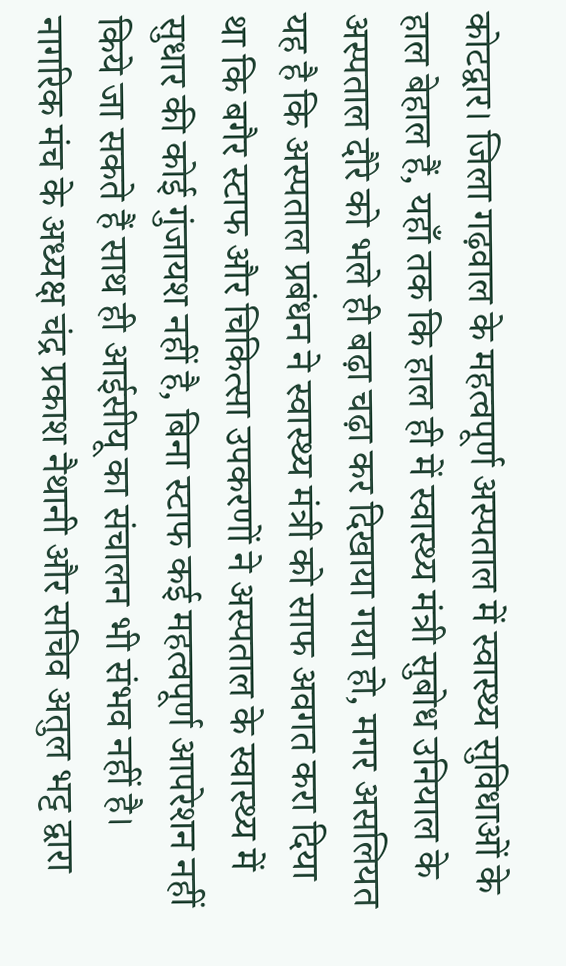कोटद्वार। जिला गढ़वाल के महत्वपूर्ण अस्पताल में स्वास्थ्य सुविधाओं के हाल बेहाल हैं, यहाँ तक कि हाल ही में स्वास्थ्य मंत्री सुबोध उनियाल के अस्पताल दौरे को भले ही बढ़ा चढ़ा कर दिखाया गया हो, मगर असलियत यह है कि अस्पताल प्रबंधन ने स्वास्थ्य मंत्री को साफ अवगत करा दिया था कि बगैर स्टाफ और चिकित्सा उपकरणों ने अस्पताल के स्वास्थ्य में सुधार की कोई गुंजायश नहीं है, बिना स्टाफ कई महत्वपूर्ण आपरेशन नहीं किये जा सकते हैं साथ ही आईसीयू का संचालन भी संभव नहीं है।
नागरिक मंच के अध्यक्ष चंद्र प्रकाश नैथानी और सचिव अतुल भट्ट द्वारा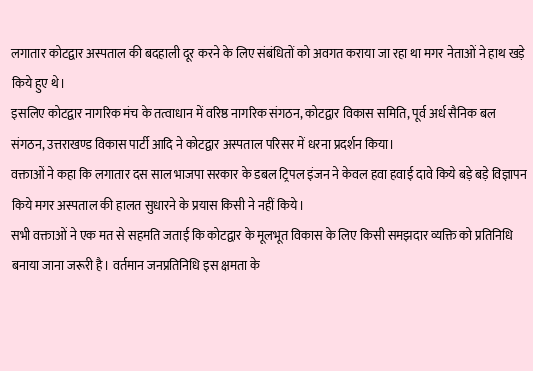लगातार कोटद्वार अस्पताल की बदहाली दूर करने के लिए संबंधितों को अवगत कराया जा रहा था मगर नेताओं ने हाथ खड़े किये हुए थे।
इसलिए कोटद्वार नागरिक मंच के तत्वाधान में वरिष्ठ नागरिक संगठन, कोटद्वार विकास समिति, पूर्व अर्ध सैनिक बल संगठन, उत्तराखण्ड विकास पार्टी आदि ने कोटद्वार अस्पताल परिसर में धरना प्रदर्शन किया।
वक्ताओं ने कहा कि लगातार दस साल भाजपा सरकार के डबल ट्रिपल इंजन ने केवल हवा हवाई दावे किये बड़े बड़े विज्ञापन किये मगर अस्पताल की हालत सुधारने के प्रयास किसी ने नहीं किये।
सभी वक्ताओं ने एक मत से सहमति जताई कि कोटद्वार के मूलभूत विकास के लिए किसी समझदार व्यक्ति को प्रतिनिधि बनाया जाना जरूरी है। वर्तमान जनप्रतिनिधि इस क्षमता के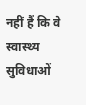नहीं हैं कि वे स्वास्थ्य सुविधाओं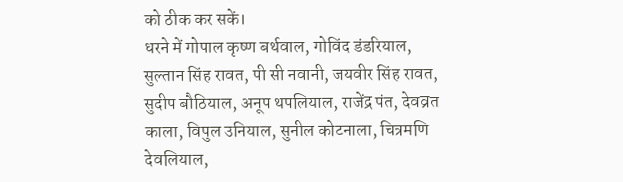को ठीक कर सकें।
धरने में गोपाल कृष्ण बर्थवाल, गोविंद डंडरियाल, सुल्तान सिंह रावत, पी सी नवानी, जयवीर सिंह रावत, सुदीप बौठियाल, अनूप थपलियाल, राजेंद्र पंत, देवव्रत काला, विपुल उनियाल, सुनील कोटनाला, चित्रमणि देवलियाल,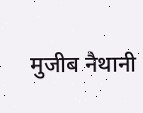मुजीब नैथानी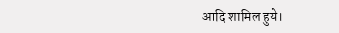आदि शामिल हुये।